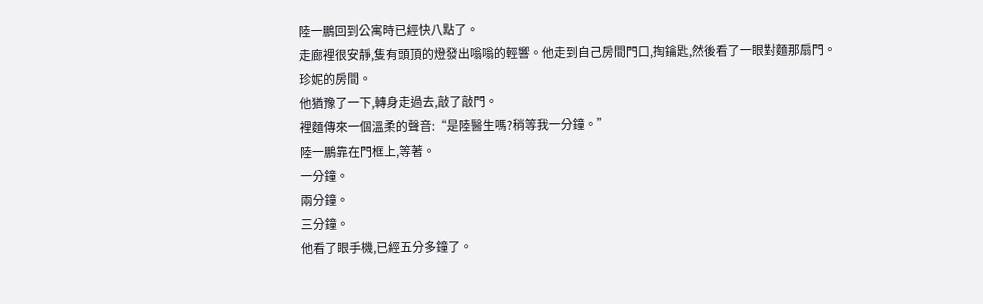陸一鵬回到公寓時已經快八點了。
走廊裡很安靜,隻有頭頂的燈發出嗡嗡的輕響。他走到自己房間門口,掏鑰匙,然後看了一眼對麵那扇門。
珍妮的房間。
他猶豫了一下,轉身走過去,敲了敲門。
裡麵傳來一個溫柔的聲音:“是陸醫生嗎?稍等我一分鐘。”
陸一鵬靠在門框上,等著。
一分鐘。
兩分鐘。
三分鐘。
他看了眼手機,已經五分多鐘了。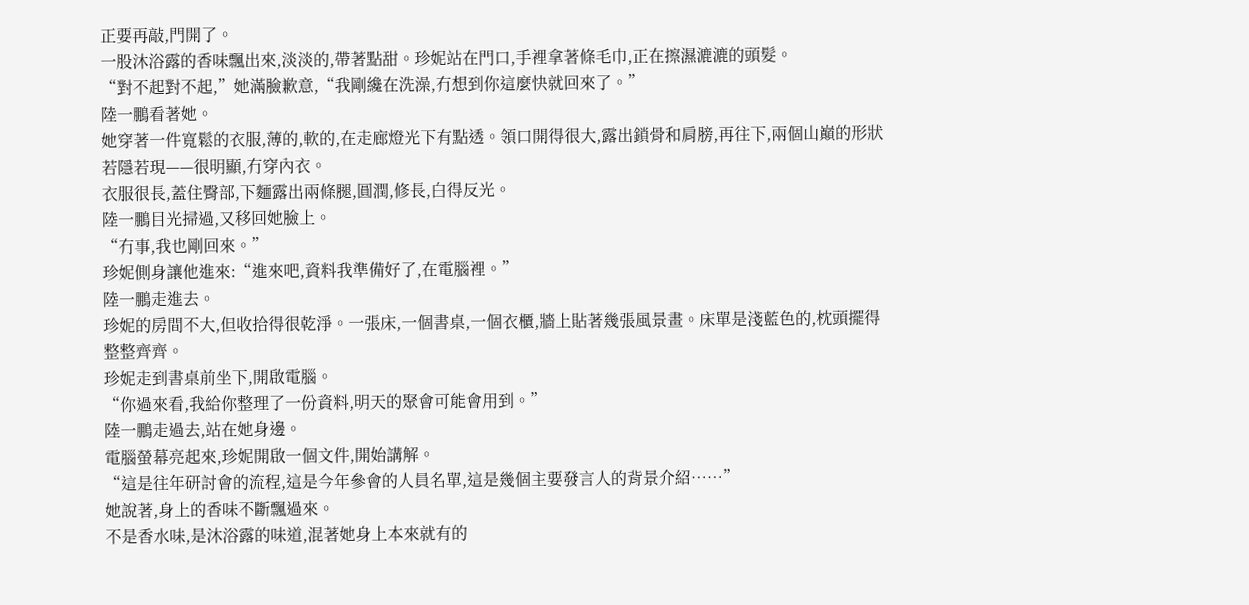正要再敲,門開了。
一股沐浴露的香味飄出來,淡淡的,帶著點甜。珍妮站在門口,手裡拿著條毛巾,正在擦濕漉漉的頭髮。
“對不起對不起,”她滿臉歉意,“我剛纔在洗澡,冇想到你這麼快就回來了。”
陸一鵬看著她。
她穿著一件寬鬆的衣服,薄的,軟的,在走廊燈光下有點透。領口開得很大,露出鎖骨和肩膀,再往下,兩個山巔的形狀若隱若現——很明顯,冇穿內衣。
衣服很長,蓋住臀部,下麵露出兩條腿,圓潤,修長,白得反光。
陸一鵬目光掃過,又移回她臉上。
“冇事,我也剛回來。”
珍妮側身讓他進來:“進來吧,資料我準備好了,在電腦裡。”
陸一鵬走進去。
珍妮的房間不大,但收拾得很乾淨。一張床,一個書桌,一個衣櫃,牆上貼著幾張風景畫。床單是淺藍色的,枕頭擺得整整齊齊。
珍妮走到書桌前坐下,開啟電腦。
“你過來看,我給你整理了一份資料,明天的聚會可能會用到。”
陸一鵬走過去,站在她身邊。
電腦螢幕亮起來,珍妮開啟一個文件,開始講解。
“這是往年研討會的流程,這是今年參會的人員名單,這是幾個主要發言人的背景介紹……”
她說著,身上的香味不斷飄過來。
不是香水味,是沐浴露的味道,混著她身上本來就有的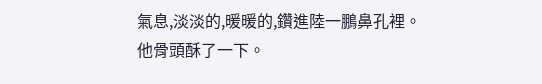氣息,淡淡的,暖暖的,鑽進陸一鵬鼻孔裡。
他骨頭酥了一下。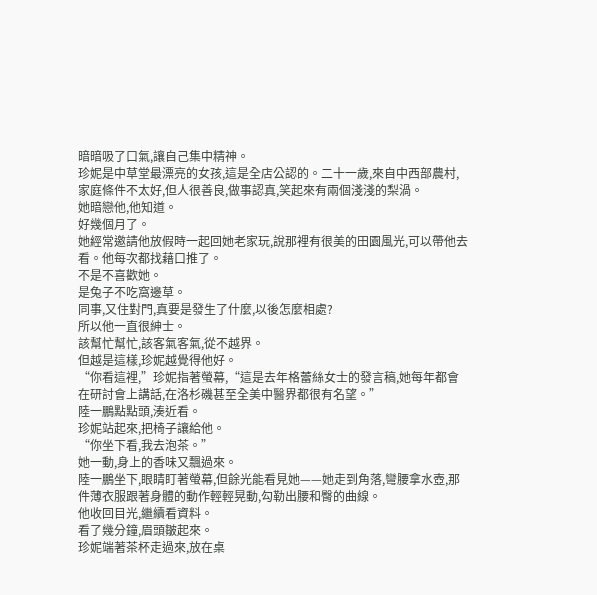暗暗吸了口氣,讓自己集中精神。
珍妮是中草堂最漂亮的女孩,這是全店公認的。二十一歲,來自中西部農村,家庭條件不太好,但人很善良,做事認真,笑起來有兩個淺淺的梨渦。
她暗戀他,他知道。
好幾個月了。
她經常邀請他放假時一起回她老家玩,說那裡有很美的田園風光,可以帶他去看。他每次都找藉口推了。
不是不喜歡她。
是兔子不吃窩邊草。
同事,又住對門,真要是發生了什麼,以後怎麼相處?
所以他一直很紳士。
該幫忙幫忙,該客氣客氣,從不越界。
但越是這樣,珍妮越覺得他好。
“你看這裡,”珍妮指著螢幕,“這是去年格蕾絲女士的發言稿,她每年都會在研討會上講話,在洛杉磯甚至全美中醫界都很有名望。”
陸一鵬點點頭,湊近看。
珍妮站起來,把椅子讓給他。
“你坐下看,我去泡茶。”
她一動,身上的香味又飄過來。
陸一鵬坐下,眼睛盯著螢幕,但餘光能看見她——她走到角落,彎腰拿水壺,那件薄衣服跟著身體的動作輕輕晃動,勾勒出腰和臀的曲線。
他收回目光,繼續看資料。
看了幾分鐘,眉頭皺起來。
珍妮端著茶杯走過來,放在桌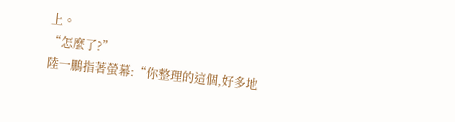上。
“怎麼了?”
陸一鵬指著螢幕:“你整理的這個,好多地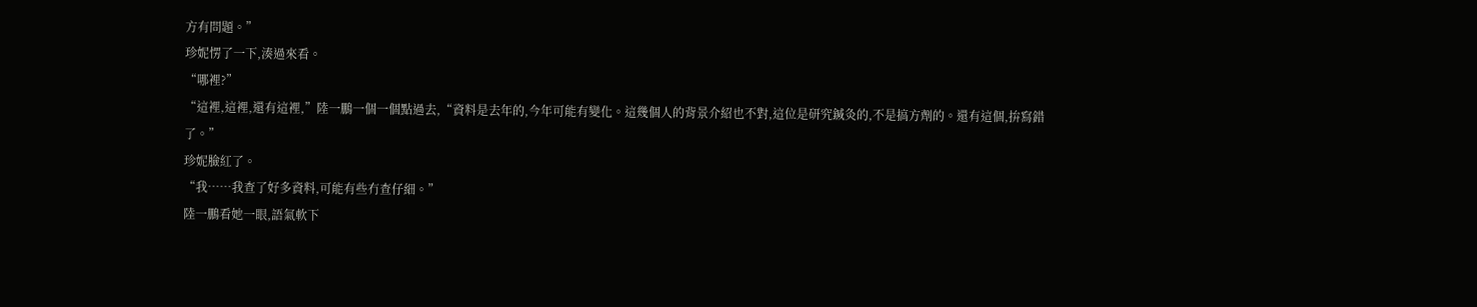方有問題。”
珍妮愣了一下,湊過來看。
“哪裡?”
“這裡,這裡,還有這裡,”陸一鵬一個一個點過去,“資料是去年的,今年可能有變化。這幾個人的背景介紹也不對,這位是研究鍼灸的,不是搞方劑的。還有這個,拚寫錯了。”
珍妮臉紅了。
“我……我查了好多資料,可能有些冇查仔細。”
陸一鵬看她一眼,語氣軟下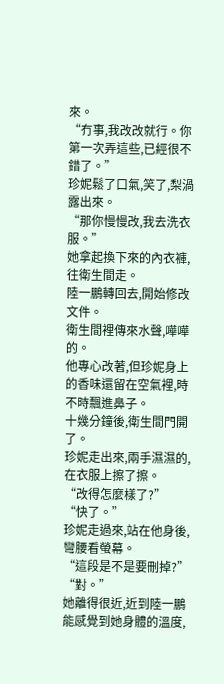來。
“冇事,我改改就行。你第一次弄這些,已經很不錯了。”
珍妮鬆了口氣,笑了,梨渦露出來。
“那你慢慢改,我去洗衣服。”
她拿起換下來的內衣褲,往衛生間走。
陸一鵬轉回去,開始修改文件。
衛生間裡傳來水聲,嘩嘩的。
他專心改著,但珍妮身上的香味還留在空氣裡,時不時飄進鼻子。
十幾分鐘後,衛生間門開了。
珍妮走出來,兩手濕濕的,在衣服上擦了擦。
“改得怎麼樣了?”
“快了。”
珍妮走過來,站在他身後,彎腰看螢幕。
“這段是不是要刪掉?”
“對。”
她離得很近,近到陸一鵬能感覺到她身體的溫度,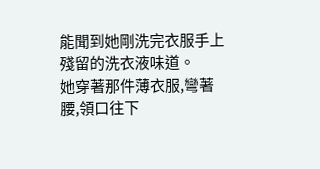能聞到她剛洗完衣服手上殘留的洗衣液味道。
她穿著那件薄衣服,彎著腰,領口往下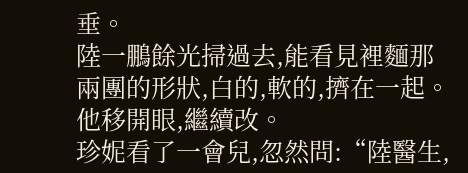垂。
陸一鵬餘光掃過去,能看見裡麵那兩團的形狀,白的,軟的,擠在一起。
他移開眼,繼續改。
珍妮看了一會兒,忽然問:“陸醫生,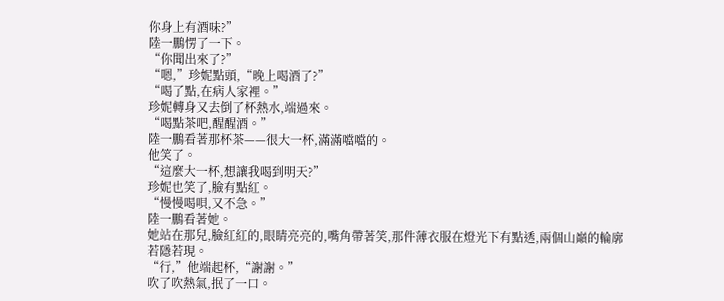你身上有酒味?”
陸一鵬愣了一下。
“你聞出來了?”
“嗯,”珍妮點頭,“晚上喝酒了?”
“喝了點,在病人家裡。”
珍妮轉身又去倒了杯熱水,端過來。
“喝點茶吧,醒醒酒。”
陸一鵬看著那杯茶——很大一杯,滿滿噹噹的。
他笑了。
“這麼大一杯,想讓我喝到明天?”
珍妮也笑了,臉有點紅。
“慢慢喝唄,又不急。”
陸一鵬看著她。
她站在那兒,臉紅紅的,眼睛亮亮的,嘴角帶著笑,那件薄衣服在燈光下有點透,兩個山巔的輪廓若隱若現。
“行,”他端起杯,“謝謝。”
吹了吹熱氣,抿了一口。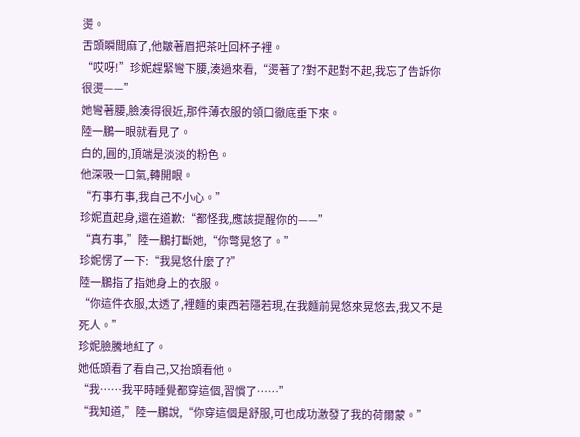燙。
舌頭瞬間麻了,他皺著眉把茶吐回杯子裡。
“哎呀!”珍妮趕緊彎下腰,湊過來看,“燙著了?對不起對不起,我忘了告訴你很燙——”
她彎著腰,臉湊得很近,那件薄衣服的領口徹底垂下來。
陸一鵬一眼就看見了。
白的,圓的,頂端是淡淡的粉色。
他深吸一口氣,轉開眼。
“冇事冇事,我自己不小心。”
珍妮直起身,還在道歉:“都怪我,應該提醒你的——”
“真冇事,”陸一鵬打斷她,“你彆晃悠了。”
珍妮愣了一下:“我晃悠什麼了?”
陸一鵬指了指她身上的衣服。
“你這件衣服,太透了,裡麵的東西若隱若現,在我麵前晃悠來晃悠去,我又不是死人。”
珍妮臉騰地紅了。
她低頭看了看自己,又抬頭看他。
“我……我平時睡覺都穿這個,習慣了……”
“我知道,”陸一鵬說,“你穿這個是舒服,可也成功激發了我的荷爾蒙。”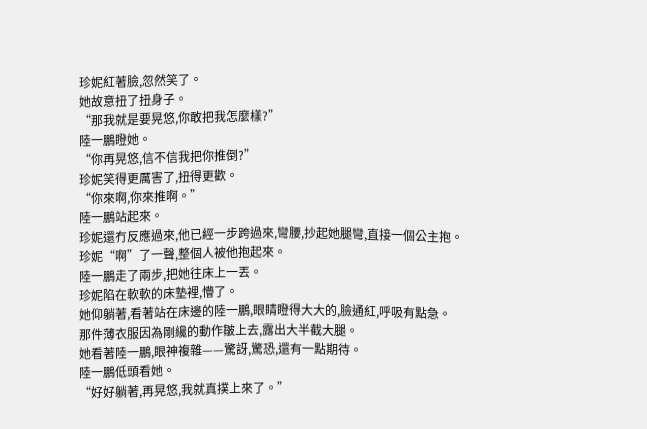珍妮紅著臉,忽然笑了。
她故意扭了扭身子。
“那我就是要晃悠,你敢把我怎麼樣?”
陸一鵬瞪她。
“你再晃悠,信不信我把你推倒?”
珍妮笑得更厲害了,扭得更歡。
“你來啊,你來推啊。”
陸一鵬站起來。
珍妮還冇反應過來,他已經一步跨過來,彎腰,抄起她腿彎,直接一個公主抱。
珍妮“啊”了一聲,整個人被他抱起來。
陸一鵬走了兩步,把她往床上一丟。
珍妮陷在軟軟的床墊裡,懵了。
她仰躺著,看著站在床邊的陸一鵬,眼睛瞪得大大的,臉通紅,呼吸有點急。
那件薄衣服因為剛纔的動作皺上去,露出大半截大腿。
她看著陸一鵬,眼神複雜——驚訝,驚恐,還有一點期待。
陸一鵬低頭看她。
“好好躺著,再晃悠,我就真撲上來了。”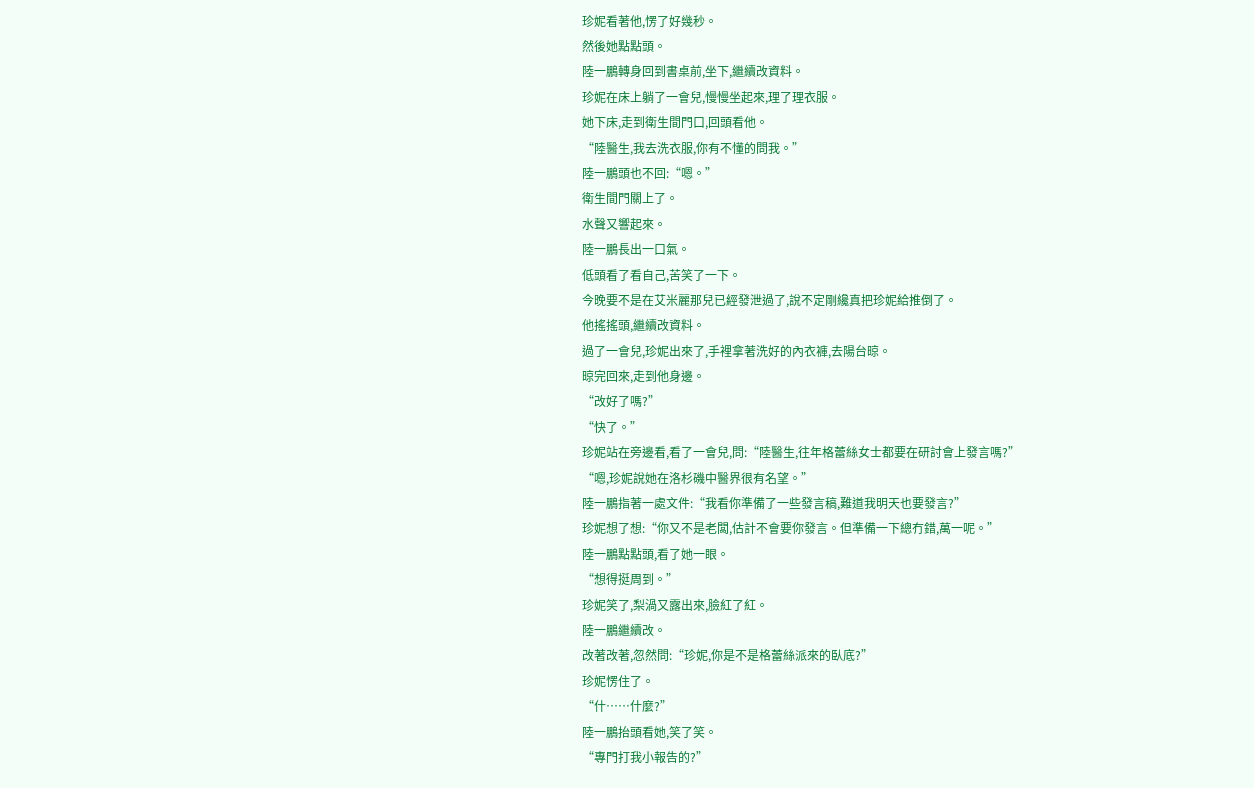珍妮看著他,愣了好幾秒。
然後她點點頭。
陸一鵬轉身回到書桌前,坐下,繼續改資料。
珍妮在床上躺了一會兒,慢慢坐起來,理了理衣服。
她下床,走到衛生間門口,回頭看他。
“陸醫生,我去洗衣服,你有不懂的問我。”
陸一鵬頭也不回:“嗯。”
衛生間門關上了。
水聲又響起來。
陸一鵬長出一口氣。
低頭看了看自己,苦笑了一下。
今晚要不是在艾米麗那兒已經發泄過了,說不定剛纔真把珍妮給推倒了。
他搖搖頭,繼續改資料。
過了一會兒,珍妮出來了,手裡拿著洗好的內衣褲,去陽台晾。
晾完回來,走到他身邊。
“改好了嗎?”
“快了。”
珍妮站在旁邊看,看了一會兒,問:“陸醫生,往年格蕾絲女士都要在研討會上發言嗎?”
“嗯,珍妮說她在洛杉磯中醫界很有名望。”
陸一鵬指著一處文件:“我看你準備了一些發言稿,難道我明天也要發言?”
珍妮想了想:“你又不是老闆,估計不會要你發言。但準備一下總冇錯,萬一呢。”
陸一鵬點點頭,看了她一眼。
“想得挺周到。”
珍妮笑了,梨渦又露出來,臉紅了紅。
陸一鵬繼續改。
改著改著,忽然問:“珍妮,你是不是格蕾絲派來的臥底?”
珍妮愣住了。
“什……什麼?”
陸一鵬抬頭看她,笑了笑。
“專門打我小報告的?”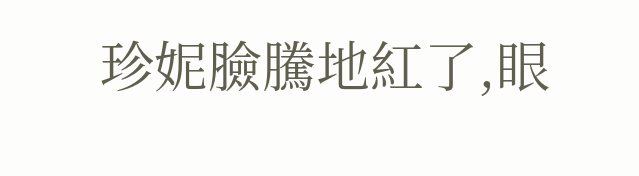珍妮臉騰地紅了,眼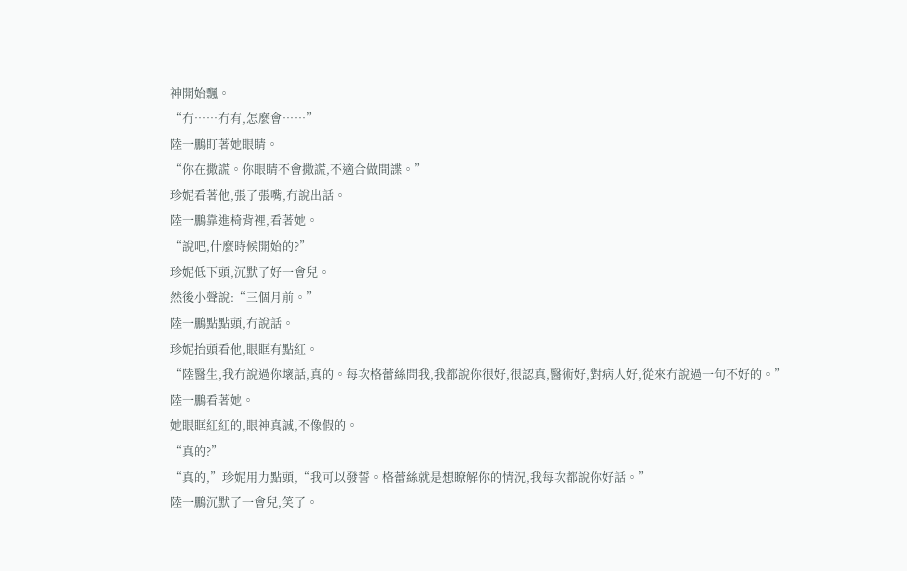神開始飄。
“冇……冇有,怎麼會……”
陸一鵬盯著她眼睛。
“你在撒謊。你眼睛不會撒謊,不適合做間諜。”
珍妮看著他,張了張嘴,冇說出話。
陸一鵬靠進椅背裡,看著她。
“說吧,什麼時候開始的?”
珍妮低下頭,沉默了好一會兒。
然後小聲說:“三個月前。”
陸一鵬點點頭,冇說話。
珍妮抬頭看他,眼眶有點紅。
“陸醫生,我冇說過你壞話,真的。每次格蕾絲問我,我都說你很好,很認真,醫術好,對病人好,從來冇說過一句不好的。”
陸一鵬看著她。
她眼眶紅紅的,眼神真誠,不像假的。
“真的?”
“真的,”珍妮用力點頭,“我可以發誓。格蕾絲就是想瞭解你的情況,我每次都說你好話。”
陸一鵬沉默了一會兒,笑了。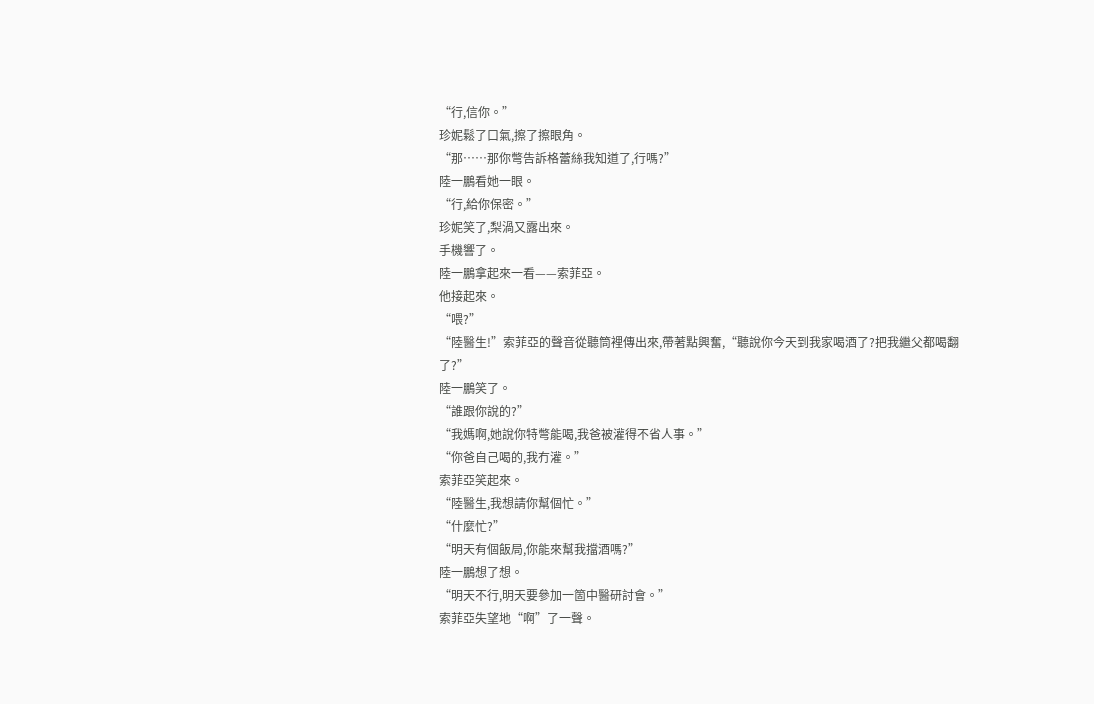“行,信你。”
珍妮鬆了口氣,擦了擦眼角。
“那……那你彆告訴格蕾絲我知道了,行嗎?”
陸一鵬看她一眼。
“行,給你保密。”
珍妮笑了,梨渦又露出來。
手機響了。
陸一鵬拿起來一看——索菲亞。
他接起來。
“喂?”
“陸醫生!”索菲亞的聲音從聽筒裡傳出來,帶著點興奮,“聽說你今天到我家喝酒了?把我繼父都喝翻了?”
陸一鵬笑了。
“誰跟你說的?”
“我媽啊,她說你特彆能喝,我爸被灌得不省人事。”
“你爸自己喝的,我冇灌。”
索菲亞笑起來。
“陸醫生,我想請你幫個忙。”
“什麼忙?”
“明天有個飯局,你能來幫我擋酒嗎?”
陸一鵬想了想。
“明天不行,明天要參加一箇中醫研討會。”
索菲亞失望地“啊”了一聲。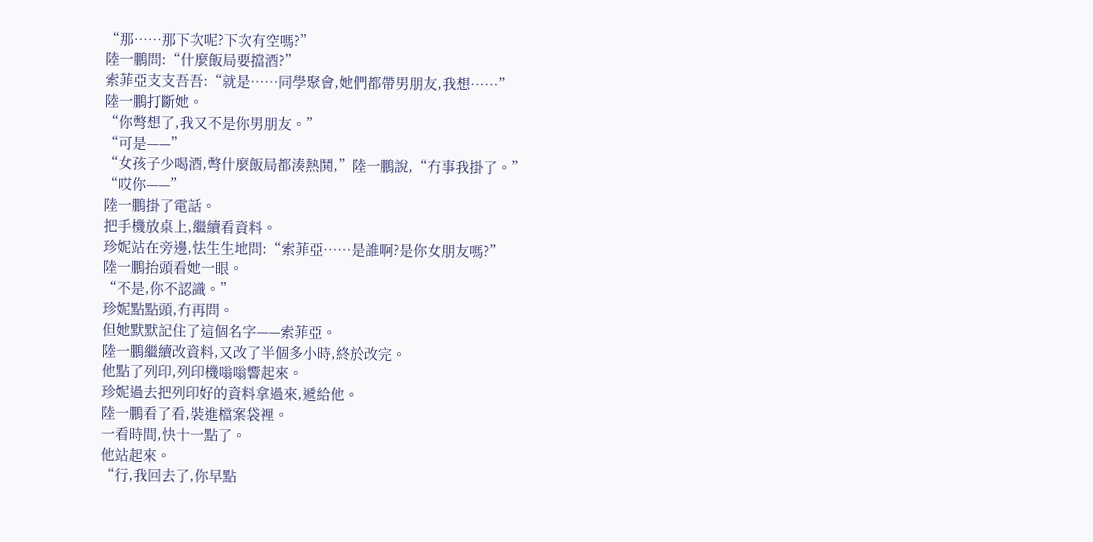“那……那下次呢?下次有空嗎?”
陸一鵬問:“什麼飯局要擋酒?”
索菲亞支支吾吾:“就是……同學聚會,她們都帶男朋友,我想……”
陸一鵬打斷她。
“你彆想了,我又不是你男朋友。”
“可是——”
“女孩子少喝酒,彆什麼飯局都湊熱鬨,”陸一鵬說,“冇事我掛了。”
“哎你——”
陸一鵬掛了電話。
把手機放桌上,繼續看資料。
珍妮站在旁邊,怯生生地問:“索菲亞……是誰啊?是你女朋友嗎?”
陸一鵬抬頭看她一眼。
“不是,你不認識。”
珍妮點點頭,冇再問。
但她默默記住了這個名字——索菲亞。
陸一鵬繼續改資料,又改了半個多小時,終於改完。
他點了列印,列印機嗡嗡響起來。
珍妮過去把列印好的資料拿過來,遞給他。
陸一鵬看了看,裝進檔案袋裡。
一看時間,快十一點了。
他站起來。
“行,我回去了,你早點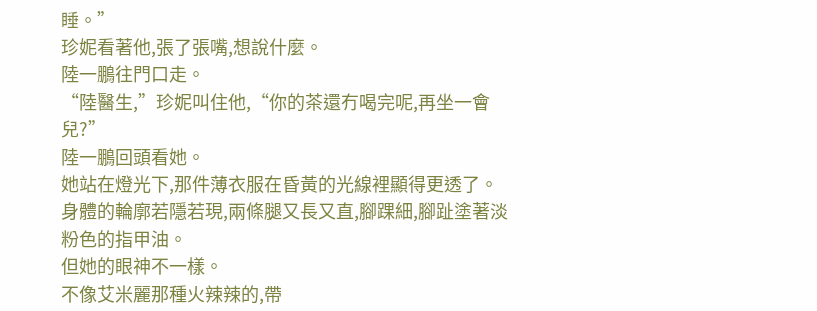睡。”
珍妮看著他,張了張嘴,想說什麼。
陸一鵬往門口走。
“陸醫生,”珍妮叫住他,“你的茶還冇喝完呢,再坐一會兒?”
陸一鵬回頭看她。
她站在燈光下,那件薄衣服在昏黃的光線裡顯得更透了。身體的輪廓若隱若現,兩條腿又長又直,腳踝細,腳趾塗著淡粉色的指甲油。
但她的眼神不一樣。
不像艾米麗那種火辣辣的,帶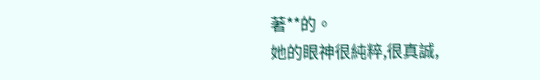著**的。
她的眼神很純粹,很真誠,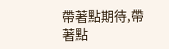帶著點期待,帶著點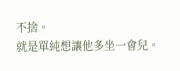不捨。
就是單純想讓他多坐一會兒。